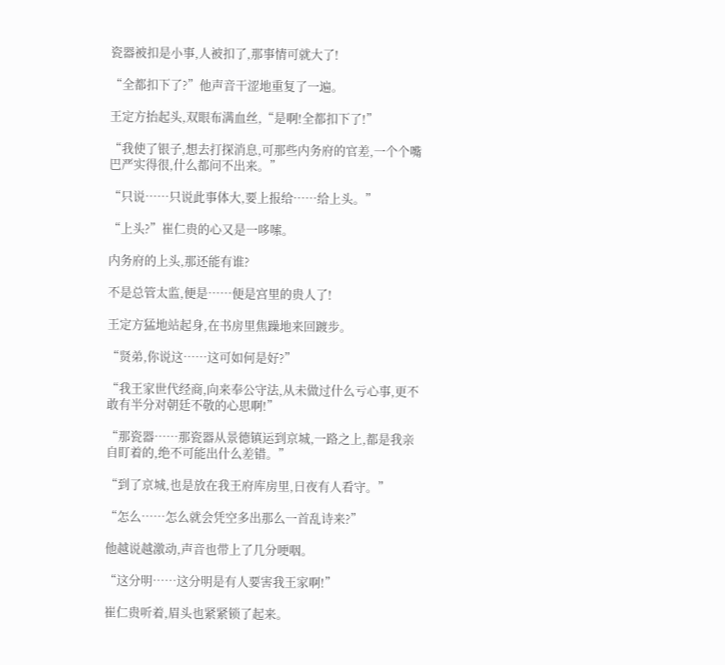瓷器被扣是小事,人被扣了,那事情可就大了!

“全都扣下了?”他声音干涩地重复了一遍。

王定方抬起头,双眼布满血丝,“是啊!全都扣下了!”

“我使了银子,想去打探消息,可那些内务府的官差,一个个嘴巴严实得很,什么都问不出来。”

“只说……只说此事体大,要上报给……给上头。”

“上头?”崔仁贵的心又是一哆嗦。

内务府的上头,那还能有谁?

不是总管太监,便是……便是宫里的贵人了!

王定方猛地站起身,在书房里焦躁地来回踱步。

“贤弟,你说这……这可如何是好?”

“我王家世代经商,向来奉公守法,从未做过什么亏心事,更不敢有半分对朝廷不敬的心思啊!”

“那瓷器……那瓷器从景德镇运到京城,一路之上,都是我亲自盯着的,绝不可能出什么差错。”

“到了京城,也是放在我王府库房里,日夜有人看守。”

“怎么……怎么就会凭空多出那么一首乱诗来?”

他越说越激动,声音也带上了几分哽咽。

“这分明……这分明是有人要害我王家啊!”

崔仁贵听着,眉头也紧紧锁了起来。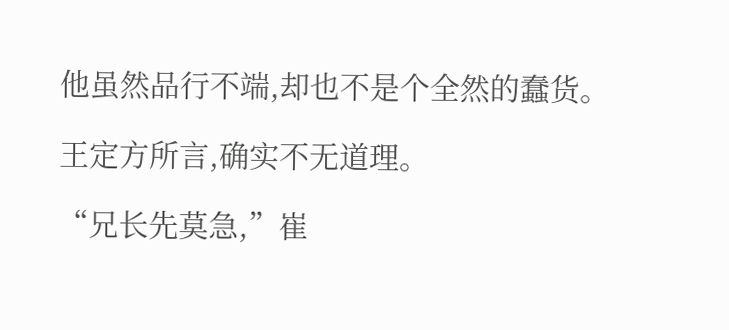他虽然品行不端,却也不是个全然的蠢货。

王定方所言,确实不无道理。

“兄长先莫急,”崔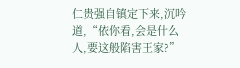仁贵强自镇定下来,沉吟道,“依你看,会是什么人,要这般陷害王家?”